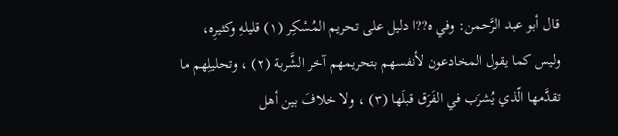قال أبو عبد الرَّحمن: وفي ه??ا دليل على تحريم المُسْكِر (١) قليلهِ وكثيرِه، وليس كما يقول المخادعون لأنفسهم بتحريمهم آخر الشَّربة (٢) ، وتحليلِهم ما تقدَّمها الّذي يُشرَب في الفَرَق قبلَها (٣) ، ولا خلافَ بين أهل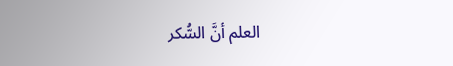العلم أنَّ السُّكر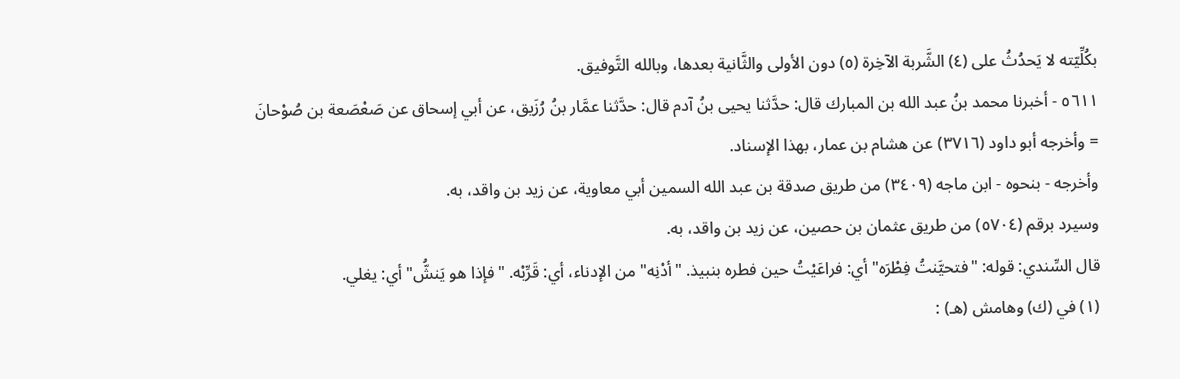بكُلِّيّته لا يَحدُثُ على (٤) الشَّربة الآخِرة (٥) دون الأولى والثَّانية بعدها، وبالله التَّوفيق.
٥٦١١ - أخبرنا محمد بنُ عبد الله بن المبارك قال: حدَّثنا يحيى بنُ آدم قال: حدَّثنا عمَّار بنُ رُزَيق، عن أبي إسحاق عن صَعْصَعة بن صُوْحانَ
= وأخرجه أبو داود (٣٧١٦) عن هشام بن عمار، بهذا الإسناد.
وأخرجه - بنحوه - ابن ماجه (٣٤٠٩) من طريق صدقة بن عبد الله السمين أبي معاوية، عن زيد بن واقد، به.
وسيرد برقم (٥٧٠٤) من طريق عثمان بن حصين، عن زيد بن واقد، به.
قال السِّندي: قوله: "فتحيَّنتُ فِطْرَه" أي: فراعَيْتُ حين فطره بنبيذ. "أدْنِه" من الإدناء، أي: قَرِّبْه. "فإذا هو يَنشُّ" أي: يغلي.
(١) في (ك) وهامش (هـ) :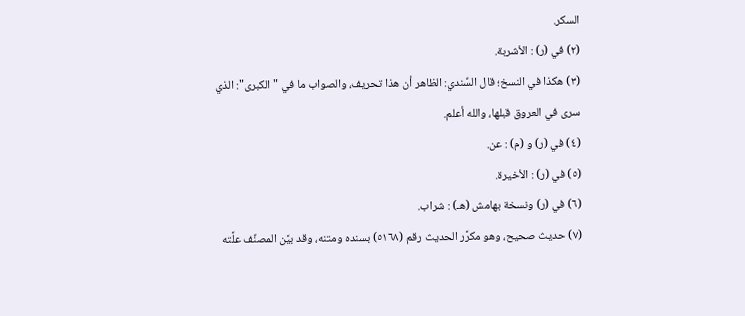السكر.
(٢) في (ر) : الأشربة.
(٣) هكذا في النسخ؛ قال السِّندي: الظاهر أن هذا تحريف، والصواب ما في "الكبرى": الذي سرى في العروق قبلها، والله أعلم.
(٤) في (ر) و (م) : عن.
(٥) في (ر) : الأخيرة.
(٦) في (ر) ونسخة بهامش (هـ) : شراب.
(٧) حديث صحيح، وهو مكرَّر الحديث رقم (٥١٦٨) بسنده ومتنه، وقد بيَّن المصنِّف علَّته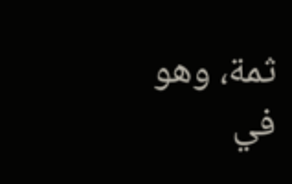ثمة، وهو في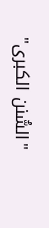"السُّنن الكبرى"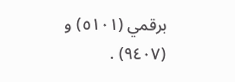برقمي (٥١٠١) و (٩٤٠٧) .